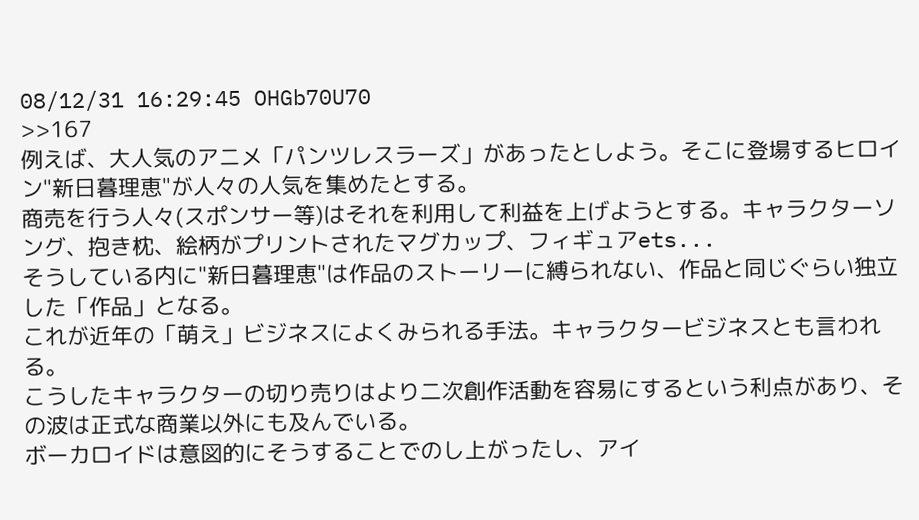08/12/31 16:29:45 OHGb70U70
>>167
例えば、大人気のアニメ「パンツレスラーズ」があったとしよう。そこに登場するヒロイン"新日暮理恵"が人々の人気を集めたとする。
商売を行う人々(スポンサー等)はそれを利用して利益を上げようとする。キャラクターソング、抱き枕、絵柄がプリントされたマグカップ、フィギュアets...
そうしている内に"新日暮理恵"は作品のストーリーに縛られない、作品と同じぐらい独立した「作品」となる。
これが近年の「萌え」ビジネスによくみられる手法。キャラクタービジネスとも言われる。
こうしたキャラクターの切り売りはより二次創作活動を容易にするという利点があり、その波は正式な商業以外にも及んでいる。
ボーカロイドは意図的にそうすることでのし上がったし、アイ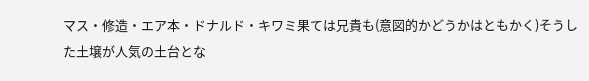マス・修造・エア本・ドナルド・キワミ果ては兄貴も(意図的かどうかはともかく)そうした土壌が人気の土台とな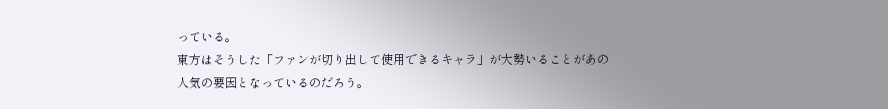っている。
東方はそうした「ファンが切り出して使用できるキャラ」が大勢いることがあの人気の要因となっているのだろう。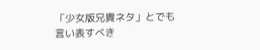「少女版兄貴ネタ」とでも言い表すべき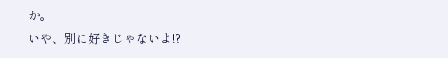か。
いや、別に好きじゃないよ!?